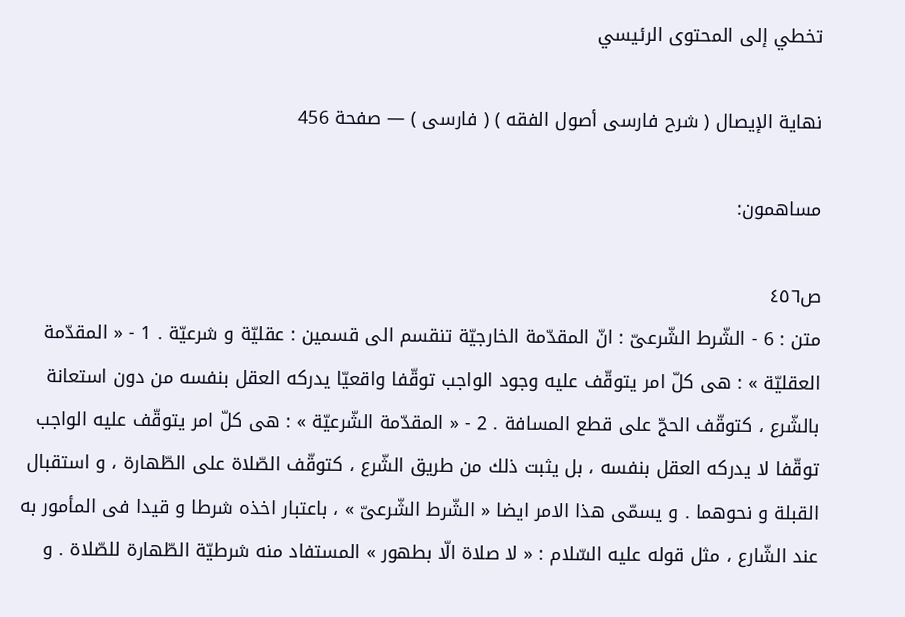تخطي إلى المحتوى الرئيسي

نهاية الإيصال ( شرح فارسى أصول الفقه ) ( فارسى ) — صفحة 456

مساهمون:

ص٤٥٦
متن : 6 - الشّرط الشّرعىّ : انّ المقدّمة الخارجيّة تنقسم الى قسمين : عقليّة و شرعيّة . 1 - « المقدّمة العقليّة » : هى كلّ امر يتوقّف عليه وجود الواجب توقّفا واقعيّا يدركه العقل بنفسه من دون استعانة بالشّرع ، كتوقّف الحجّ على قطع المسافة . 2 - « المقدّمة الشّرعيّة » : هى كلّ امر يتوقّف عليه الواجب توقّفا لا يدركه العقل بنفسه ، بل يثبت ذلك من طريق الشّرع ، كتوقّف الصّلاة على الطّهارة ، و استقبال القبلة و نحوهما . و يسمّى هذا الامر ايضا « الشّرط الشّرعىّ » ، باعتبار اخذه شرطا و قيدا فى المأمور به عند الشّارع ، مثل قوله عليه السّلام : « لا صلاة الّا بطهور » المستفاد منه شرطيّة الطّهارة للصّلاة . و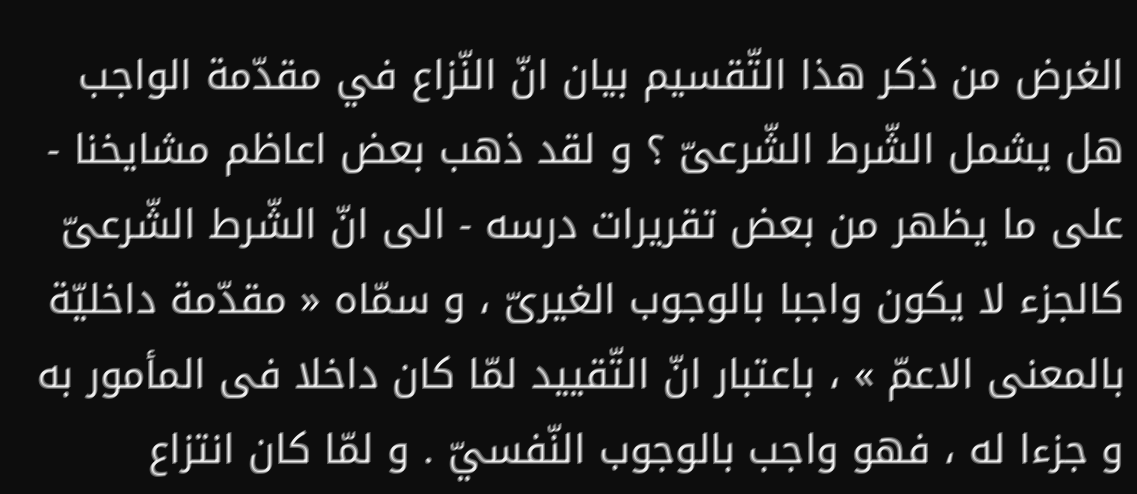الغرض من ذكر هذا التّقسيم بيان انّ النّزاع في مقدّمة الواجب هل يشمل الشّرط الشّرعىّ ؟ و لقد ذهب بعض اعاظم مشايخنا - على ما يظهر من بعض تقريرات درسه - الى انّ الشّرط الشّرعىّ كالجزء لا يكون واجبا بالوجوب الغيرىّ ، و سمّاه « مقدّمة داخليّة بالمعنى الاعمّ » ، باعتبار انّ التّقييد لمّا كان داخلا فى المأمور به و جزءا له ، فهو واجب بالوجوب النّفسيّ . و لمّا كان انتزاع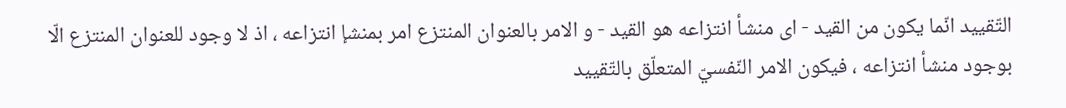التّقييد انّما يكون من القيد - اى منشأ انتزاعه هو القيد - و الامر بالعنوان المنتزع امر بمنشإ انتزاعه ، اذ لا وجود للعنوان المنتزع الّا بوجود منشأ انتزاعه ، فيكون الامر النّفسيّ المتعلّق بالتّقييد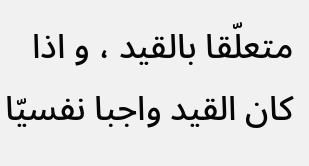متعلّقا بالقيد ، و اذا كان القيد واجبا نفسيّا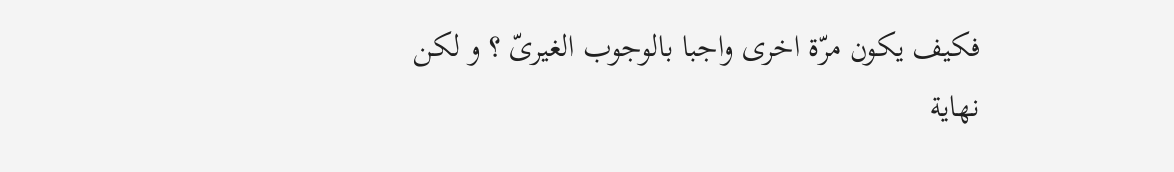فكيف يكون مرّة اخرى واجبا بالوجوب الغيرىّ ؟ و لكن
نهاية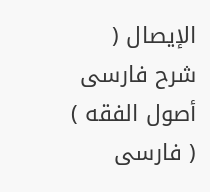الإيصال ( شرح فارسى أصول الفقه ) ( فارسى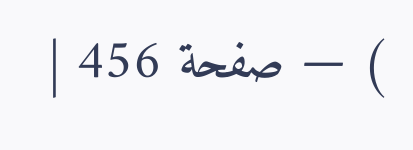) — صفحة 456 |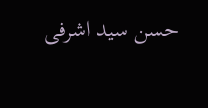حسن سيد اشرفى